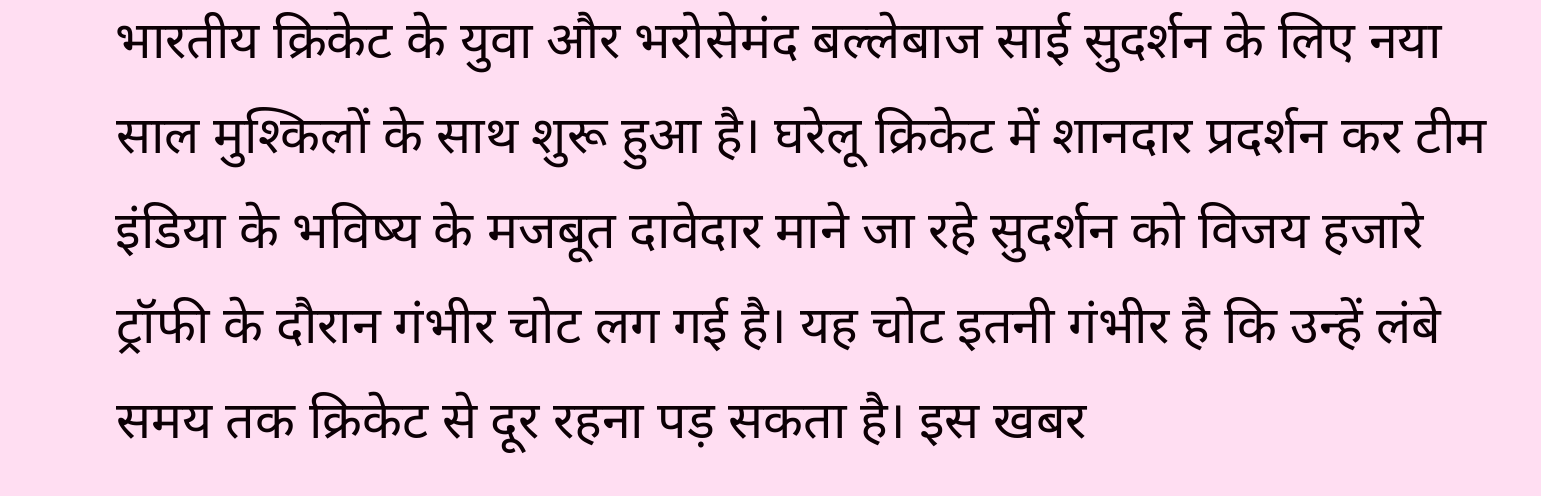भारतीय क्रिकेट के युवा और भरोसेमंद बल्लेबाज साई सुदर्शन के लिए नया साल मुश्किलों के साथ शुरू हुआ है। घरेलू क्रिकेट में शानदार प्रदर्शन कर टीम इंडिया के भविष्य के मजबूत दावेदार माने जा रहे सुदर्शन को विजय हजारे ट्रॉफी के दौरान गंभीर चोट लग गई है। यह चोट इतनी गंभीर है कि उन्हें लंबे समय तक क्रिकेट से दूर रहना पड़ सकता है। इस खबर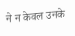ने न केवल उनके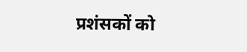प्रशंसकों को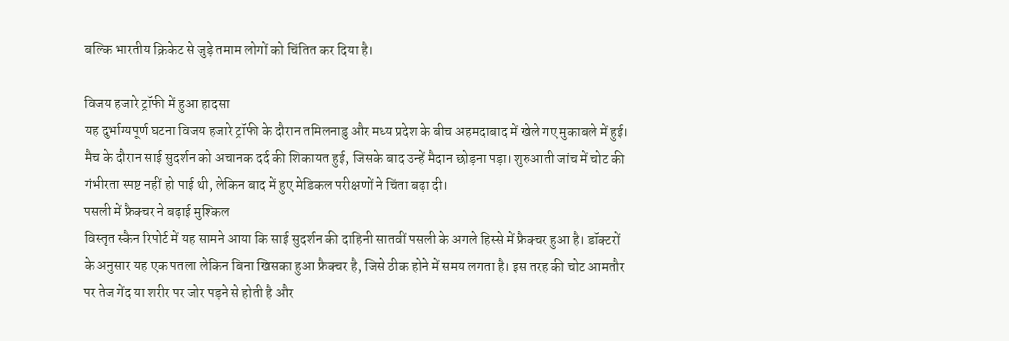बल्कि भारतीय क्रिकेट से जुड़े तमाम लोगों को चिंतित कर दिया है।

विजय हजारे ट्रॉफी में हुआ हादसा
यह दुर्भाग्यपूर्ण घटना विजय हजारे ट्रॉफी के दौरान तमिलनाडु और मध्य प्रदेश के बीच अहमदाबाद में खेले गए मुकाबले में हुई। मैच के दौरान साई सुदर्शन को अचानक दर्द की शिकायत हुई, जिसके बाद उन्हें मैदान छोड़ना पड़ा। शुरुआती जांच में चोट की गंभीरता स्पष्ट नहीं हो पाई थी, लेकिन बाद में हुए मेडिकल परीक्षणों ने चिंता बढ़ा दी।
पसली में फ्रैक्चर ने बढ़ाई मुश्किल
विस्तृत स्कैन रिपोर्ट में यह सामने आया कि साई सुदर्शन की दाहिनी सातवीं पसली के अगले हिस्से में फ्रैक्चर हुआ है। डॉक्टरों के अनुसार यह एक पतला लेकिन बिना खिसका हुआ फ्रैक्चर है, जिसे ठीक होने में समय लगता है। इस तरह की चोट आमतौर पर तेज गेंद या शरीर पर जोर पड़ने से होती है और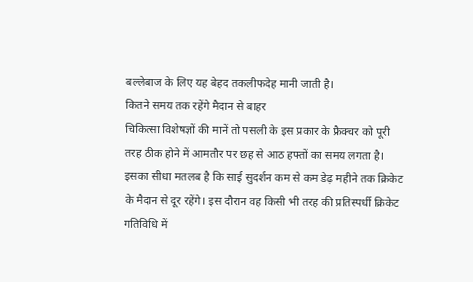बल्लेबाज के लिए यह बेहद तकलीफदेह मानी जाती है।
कितने समय तक रहेंगे मैदान से बाहर
चिकित्सा विशेषज्ञों की मानें तो पसली के इस प्रकार के फ्रैक्चर को पूरी तरह ठीक होने में आमतौर पर छह से आठ हफ्तों का समय लगता है। इसका सीधा मतलब है कि साई सुदर्शन कम से कम डेढ़ महीने तक क्रिकेट के मैदान से दूर रहेंगे। इस दौरान वह किसी भी तरह की प्रतिस्पर्धी क्रिकेट गतिविधि में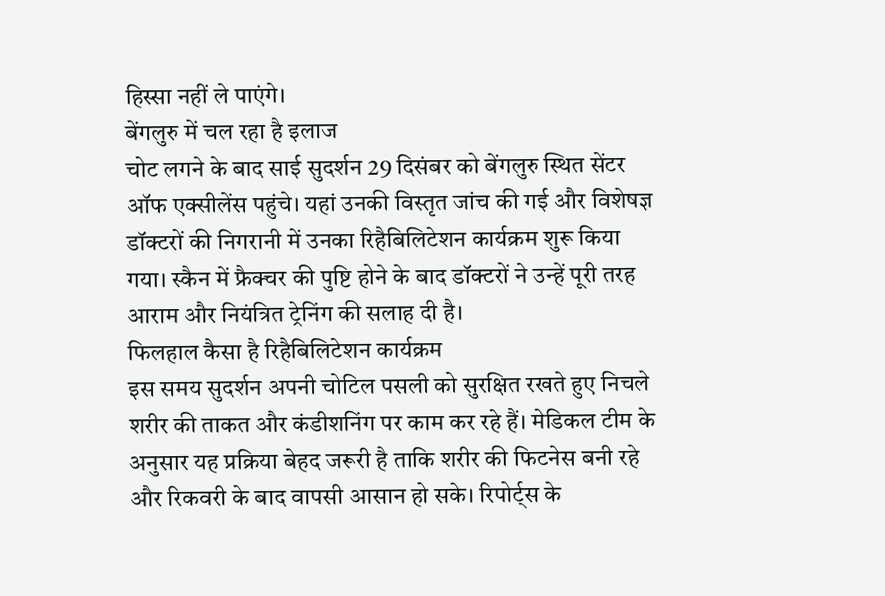हिस्सा नहीं ले पाएंगे।
बेंगलुरु में चल रहा है इलाज
चोट लगने के बाद साई सुदर्शन 29 दिसंबर को बेंगलुरु स्थित सेंटर ऑफ एक्सीलेंस पहुंचे। यहां उनकी विस्तृत जांच की गई और विशेषज्ञ डॉक्टरों की निगरानी में उनका रिहैबिलिटेशन कार्यक्रम शुरू किया गया। स्कैन में फ्रैक्चर की पुष्टि होने के बाद डॉक्टरों ने उन्हें पूरी तरह आराम और नियंत्रित ट्रेनिंग की सलाह दी है।
फिलहाल कैसा है रिहैबिलिटेशन कार्यक्रम
इस समय सुदर्शन अपनी चोटिल पसली को सुरक्षित रखते हुए निचले शरीर की ताकत और कंडीशनिंग पर काम कर रहे हैं। मेडिकल टीम के अनुसार यह प्रक्रिया बेहद जरूरी है ताकि शरीर की फिटनेस बनी रहे और रिकवरी के बाद वापसी आसान हो सके। रिपोर्ट्स के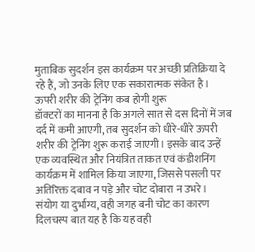मुताबिक सुदर्शन इस कार्यक्रम पर अच्छी प्रतिक्रिया दे रहे हैं, जो उनके लिए एक सकारात्मक संकेत है।
ऊपरी शरीर की ट्रेनिंग कब होगी शुरू
डॉक्टरों का मानना है कि अगले सात से दस दिनों में जब दर्द में कमी आएगी, तब सुदर्शन को धीरे-धीरे ऊपरी शरीर की ट्रेनिंग शुरू कराई जाएगी। इसके बाद उन्हें एक व्यवस्थित और नियंत्रित ताकत एवं कंडीशनिंग कार्यक्रम में शामिल किया जाएगा, जिससे पसली पर अतिरिक्त दबाव न पड़े और चोट दोबारा न उभरे।
संयोग या दुर्भाग्य, वही जगह बनी चोट का कारण
दिलचस्प बात यह है कि यह वही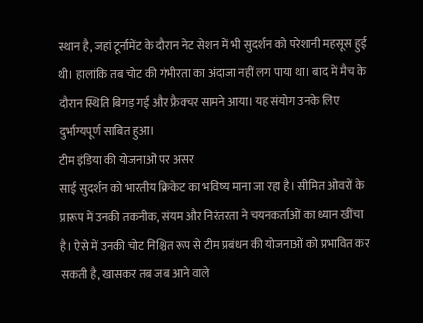स्थान है, जहां टूर्नामेंट के दौरान नेट सेशन में भी सुदर्शन को परेशानी महसूस हुई थी। हालांकि तब चोट की गंभीरता का अंदाजा नहीं लग पाया था। बाद में मैच के दौरान स्थिति बिगड़ गई और फ्रैक्चर सामने आया। यह संयोग उनके लिए दुर्भाग्यपूर्ण साबित हुआ।
टीम इंडिया की योजनाओं पर असर
साई सुदर्शन को भारतीय क्रिकेट का भविष्य माना जा रहा है। सीमित ओवरों के प्रारूप में उनकी तकनीक, संयम और निरंतरता ने चयनकर्ताओं का ध्यान खींचा है। ऐसे में उनकी चोट निश्चित रूप से टीम प्रबंधन की योजनाओं को प्रभावित कर सकती है, खासकर तब जब आने वाले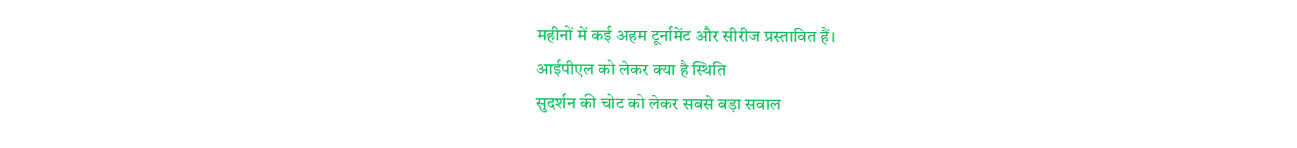महीनों में कई अहम टूर्नामेंट और सीरीज प्रस्तावित हैं।
आईपीएल को लेकर क्या है स्थिति
सुदर्शन की चोट को लेकर सबसे बड़ा सवाल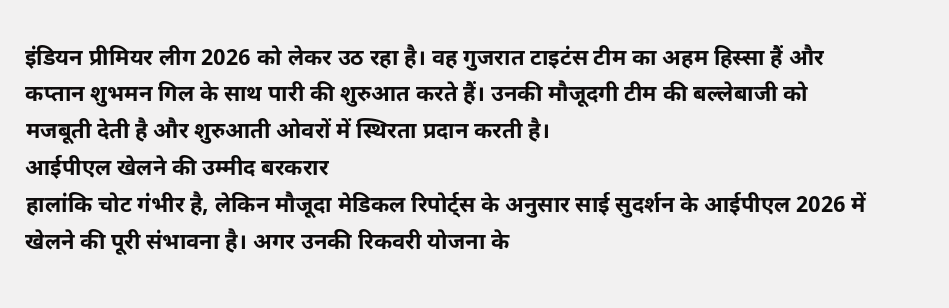इंडियन प्रीमियर लीग 2026 को लेकर उठ रहा है। वह गुजरात टाइटंस टीम का अहम हिस्सा हैं और कप्तान शुभमन गिल के साथ पारी की शुरुआत करते हैं। उनकी मौजूदगी टीम की बल्लेबाजी को मजबूती देती है और शुरुआती ओवरों में स्थिरता प्रदान करती है।
आईपीएल खेलने की उम्मीद बरकरार
हालांकि चोट गंभीर है, लेकिन मौजूदा मेडिकल रिपोर्ट्स के अनुसार साई सुदर्शन के आईपीएल 2026 में खेलने की पूरी संभावना है। अगर उनकी रिकवरी योजना के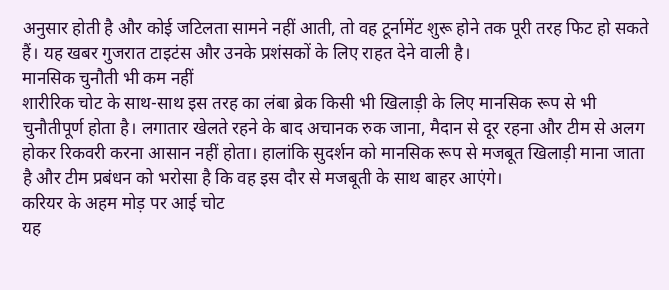अनुसार होती है और कोई जटिलता सामने नहीं आती, तो वह टूर्नामेंट शुरू होने तक पूरी तरह फिट हो सकते हैं। यह खबर गुजरात टाइटंस और उनके प्रशंसकों के लिए राहत देने वाली है।
मानसिक चुनौती भी कम नहीं
शारीरिक चोट के साथ-साथ इस तरह का लंबा ब्रेक किसी भी खिलाड़ी के लिए मानसिक रूप से भी चुनौतीपूर्ण होता है। लगातार खेलते रहने के बाद अचानक रुक जाना, मैदान से दूर रहना और टीम से अलग होकर रिकवरी करना आसान नहीं होता। हालांकि सुदर्शन को मानसिक रूप से मजबूत खिलाड़ी माना जाता है और टीम प्रबंधन को भरोसा है कि वह इस दौर से मजबूती के साथ बाहर आएंगे।
करियर के अहम मोड़ पर आई चोट
यह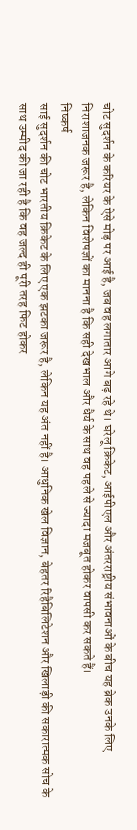चोट सुदर्शन के करियर के ऐसे मोड़ पर आई है, जब वह लगातार आगे बढ़ रहे थे। घरेलू क्रिकेट, आईपीएल और अंतरराष्ट्रीय संभावनाओं के बीच यह ब्रेक उनके लिए निराशाजनक जरूर है, लेकिन विशेषज्ञों का मानना है कि सही देखभाल और धैर्य के साथ वह पहले से ज्यादा मजबूत होकर वापसी कर सकते हैं।
निष्कर्ष
साई सुदर्शन की चोट भारतीय क्रिकेट के लिए एक झटका जरूर है, लेकिन यह अंत नहीं है। आधुनिक खेल विज्ञान, बेहतर रिहैबिलिटेशन और खिलाड़ी की सकारात्मक सोच के साथ उम्मीद की जा रही है कि वह जल्द ही पूरी तरह फिट होकर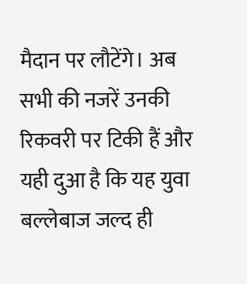मैदान पर लौटेंगे। अब सभी की नजरें उनकी रिकवरी पर टिकी हैं और यही दुआ है कि यह युवा बल्लेबाज जल्द ही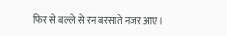फिर से बल्ले से रन बरसाते नजर आए।